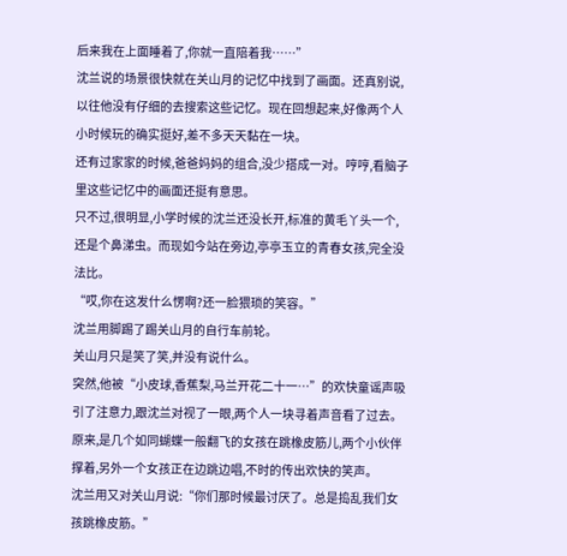后来我在上面睡着了,你就一直陪着我……”
沈兰说的场景很快就在关山月的记忆中找到了画面。还真别说,以往他没有仔细的去搜索这些记忆。现在回想起来,好像两个人小时候玩的确实挺好,差不多天天黏在一块。
还有过家家的时候,爸爸妈妈的组合,没少搭成一对。哼哼,看脑子里这些记忆中的画面还挺有意思。
只不过,很明显,小学时候的沈兰还没长开,标准的黄毛丫头一个,还是个鼻涕虫。而现如今站在旁边,亭亭玉立的青春女孩,完全没法比。
“哎,你在这发什么愣啊?还一脸猥琐的笑容。”
沈兰用脚踢了踢关山月的自行车前轮。
关山月只是笑了笑,并没有说什么。
突然,他被“小皮球,香蕉梨,马兰开花二十一…”的欢快童谣声吸引了注意力,跟沈兰对视了一眼,两个人一块寻着声音看了过去。
原来,是几个如同蝴蝶一般翻飞的女孩在跳橡皮筋儿,两个小伙伴撑着,另外一个女孩正在边跳边唱,不时的传出欢快的笑声。
沈兰用又对关山月说:“你们那时候最讨厌了。总是捣乱我们女孩跳橡皮筋。”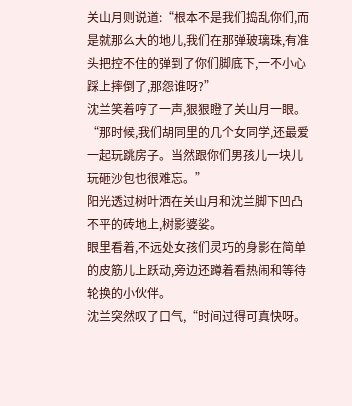关山月则说道:“根本不是我们捣乱你们,而是就那么大的地儿,我们在那弹玻璃珠,有准头把控不住的弹到了你们脚底下,一不小心踩上摔倒了,那怨谁呀?”
沈兰笑着哼了一声,狠狠瞪了关山月一眼。
“那时候,我们胡同里的几个女同学,还最爱一起玩跳房子。当然跟你们男孩儿一块儿玩砸沙包也很难忘。”
阳光透过树叶洒在关山月和沈兰脚下凹凸不平的砖地上,树影婆娑。
眼里看着,不远处女孩们灵巧的身影在简单的皮筋儿上跃动,旁边还蹲着看热闹和等待轮换的小伙伴。
沈兰突然叹了口气,“时间过得可真快呀。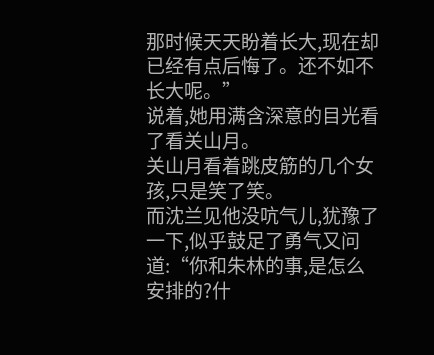那时候天天盼着长大,现在却已经有点后悔了。还不如不长大呢。”
说着,她用满含深意的目光看了看关山月。
关山月看着跳皮筋的几个女孩,只是笑了笑。
而沈兰见他没吭气儿,犹豫了一下,似乎鼓足了勇气又问道:“你和朱林的事,是怎么安排的?什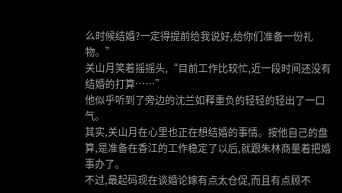么时候结婚?一定得提前给我说好,给你们准备一份礼物。”
关山月笑着摇摇头,“目前工作比较忙,近一段时间还没有结婚的打算……”
他似乎听到了旁边的沈兰如释重负的轻轻的轻出了一口气。
其实,关山月在心里也正在想结婚的事情。按他自己的盘算,是准备在香江的工作稳定了以后,就跟朱林商量着把婚事办了。
不过,最起码现在谈婚论嫁有点太仓促,而且有点顾不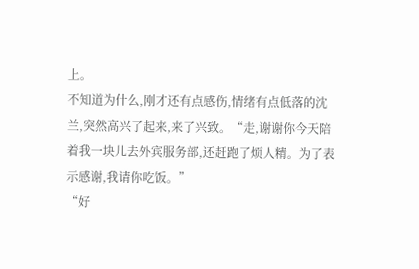上。
不知道为什么,刚才还有点感伤,情绪有点低落的沈兰,突然高兴了起来,来了兴致。“走,谢谢你今天陪着我一块儿去外宾服务部,还赶跑了烦人精。为了表示感谢,我请你吃饭。”
“好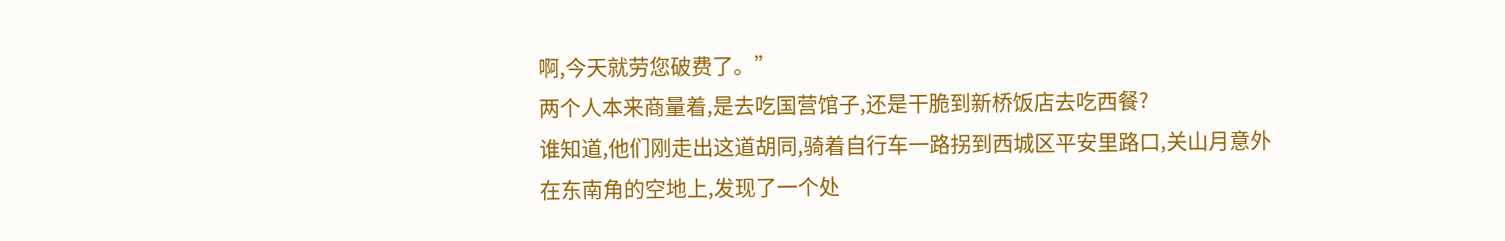啊,今天就劳您破费了。”
两个人本来商量着,是去吃国营馆子,还是干脆到新桥饭店去吃西餐?
谁知道,他们刚走出这道胡同,骑着自行车一路拐到西城区平安里路口,关山月意外在东南角的空地上,发现了一个处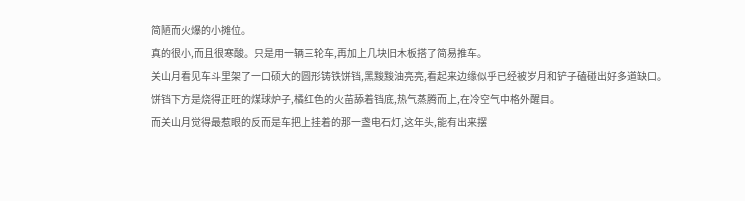简陋而火爆的小摊位。
真的很小,而且很寒酸。只是用一辆三轮车,再加上几块旧木板搭了简易推车。
关山月看见车斗里架了一口硕大的圆形铸铁饼铛,黑黢黢油亮亮,看起来边缘似乎已经被岁月和铲子磕碰出好多道缺口。
饼铛下方是烧得正旺的煤球炉子,橘红色的火苗舔着铛底,热气蒸腾而上,在冷空气中格外醒目。
而关山月觉得最惹眼的反而是车把上挂着的那一盏电石灯,这年头,能有出来摆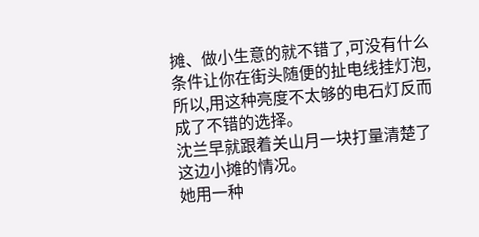摊、做小生意的就不错了,可没有什么条件让你在街头随便的扯电线挂灯泡,所以,用这种亮度不太够的电石灯反而成了不错的选择。
沈兰早就跟着关山月一块打量清楚了这边小摊的情况。
她用一种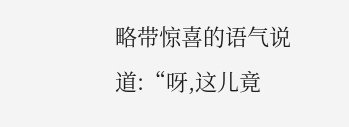略带惊喜的语气说道:“呀,这儿竟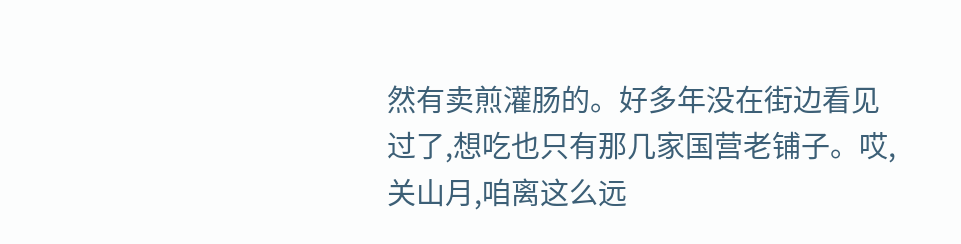然有卖煎灌肠的。好多年没在街边看见过了,想吃也只有那几家国营老铺子。哎,关山月,咱离这么远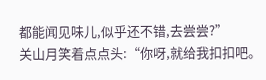都能闻见味儿,似乎还不错,去尝尝?”
关山月笑着点点头:“你呀,就给我扣扣吧。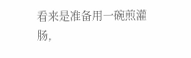看来是准备用一碗煎灌肠,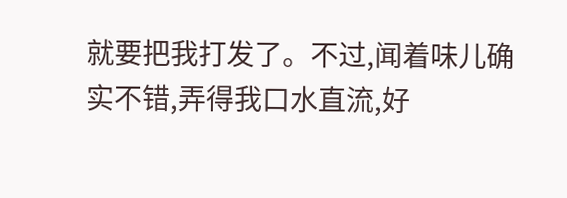就要把我打发了。不过,闻着味儿确实不错,弄得我口水直流,好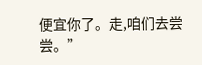便宜你了。走,咱们去尝尝。”